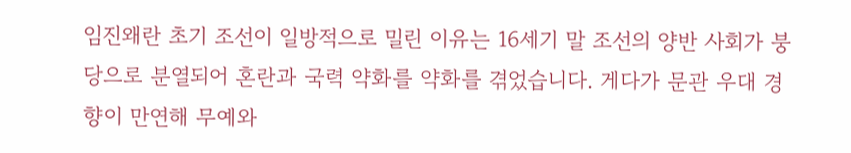임진왜란 초기 조선이 일방적으로 밀린 이유는 16세기 말 조선의 양반 사회가 붕당으로 분열되어 혼란과 국력 약화를 약화를 겪었습니다. 게다가 문관 우대 경향이 만연해 무예와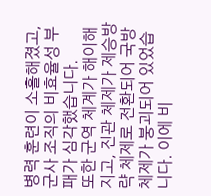병력 훈련이 소홀해졌고, 군사 조직의 비효율성 부패가 심각했습니다.
또한 군역 체계가 해이해지고, 진관 체제가 제승방략 체제로 전환되어 국방 체제가 붕괴되어 있었습니다. 이에 비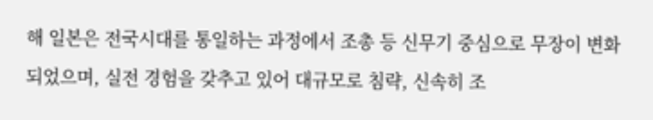해 일본은 전국시대를 통일하는 과정에서 조총 등 신무기 중심으로 무장이 변화되었으며, 실전 경험을 갖추고 있어 대규모로 침략, 신속히 조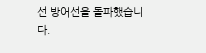선 방어선을 돌파했습니다.